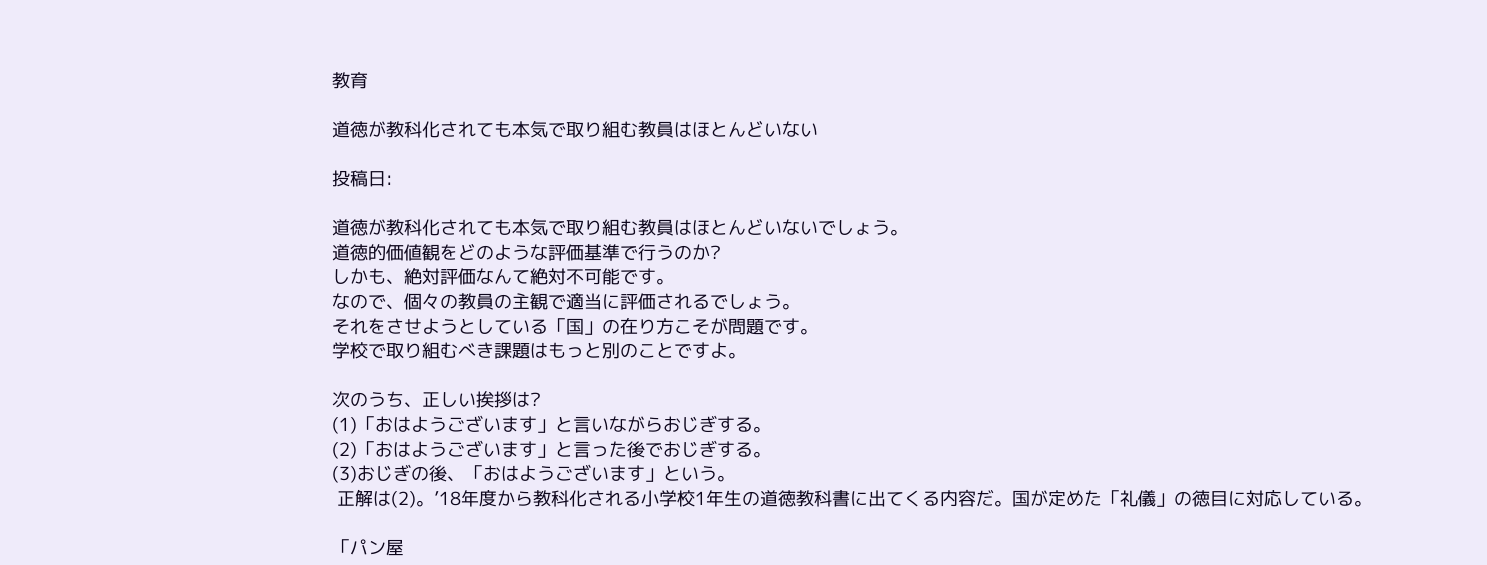教育

道徳が教科化されても本気で取り組む教員はほとんどいない

投稿日:

道徳が教科化されても本気で取り組む教員はほとんどいないでしょう。
道徳的価値観をどのような評価基準で行うのか?
しかも、絶対評価なんて絶対不可能です。
なので、個々の教員の主観で適当に評価されるでしょう。
それをさせようとしている「国」の在り方こそが問題です。
学校で取り組むべき課題はもっと別のことですよ。

次のうち、正しい挨拶は?
(1)「おはようございます」と言いながらおじぎする。
(2)「おはようございます」と言った後でおじぎする。
(3)おじぎの後、「おはようございます」という。
 正解は(2)。’18年度から教科化される小学校1年生の道徳教科書に出てくる内容だ。国が定めた「礼儀」の徳目に対応している。

「パン屋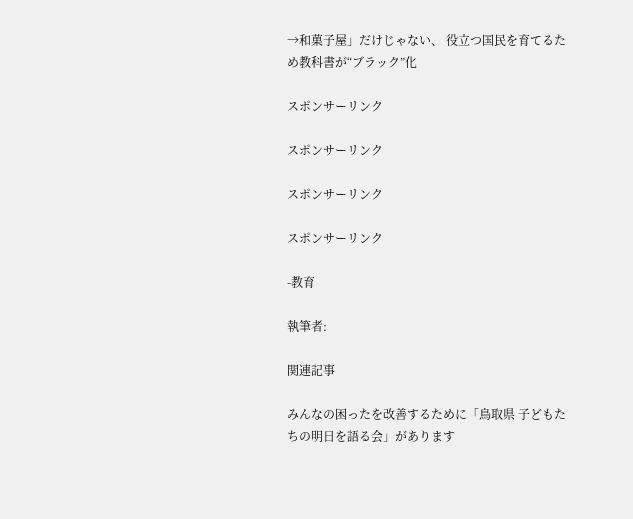→和菓子屋」だけじゃない、 役立つ国民を育てるため教科書が“ブラック”化

スポンサーリンク

スポンサーリンク

スポンサーリンク

スポンサーリンク

-教育

執筆者:

関連記事

みんなの困ったを改善するために「鳥取県 子どもたちの明日を語る会」があります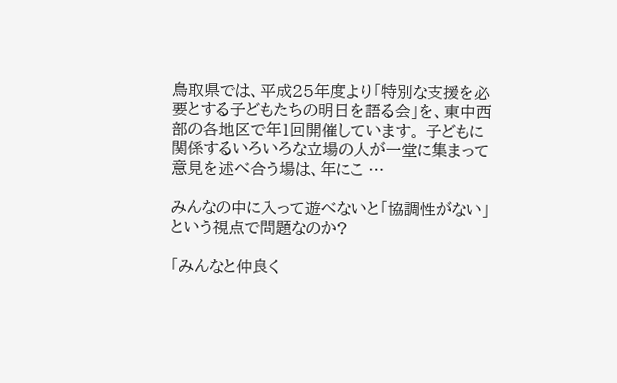鳥取県では、平成25年度より「特別な支援を必要とする子どもたちの明日を語る会」を、東中西部の各地区で年1回開催しています。 子どもに関係するいろいろな立場の人が一堂に集まって意見を述べ合う場は、年にこ …

みんなの中に入って遊べないと「協調性がない」という視点で問題なのか?

「みんなと仲良く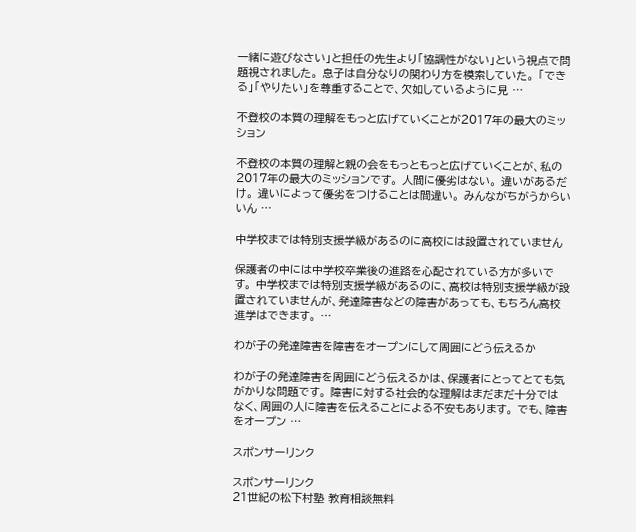一緒に遊びなさい」と担任の先生より「協調性がない」という視点で問題視されました。 息子は自分なりの関わり方を模索していた。 「できる」「やりたい」を尊重することで、欠如しているように見 …

不登校の本質の理解をもっと広げていくことが2017年の最大のミッション

不登校の本質の理解と親の会をもっともっと広げていくことが、私の2017年の最大のミッションです。 人間に優劣はない。 違いがあるだけ。 違いによって優劣をつけることは間違い。 みんながちがうからいいん …

中学校までは特別支援学級があるのに高校には設置されていません

保護者の中には中学校卒業後の進路を心配されている方が多いです。 中学校までは特別支援学級があるのに、高校は特別支援学級が設置されていませんが、発達障害などの障害があっても、もちろん高校進学はできます。 …

わが子の発達障害を障害をオープンにして周囲にどう伝えるか

わが子の発達障害を周囲にどう伝えるかは、保護者にとってとても気がかりな問題です。 障害に対する社会的な理解はまだまだ十分ではなく、周囲の人に障害を伝えることによる不安もあります。 でも、障害をオープン …

スポンサーリンク

スポンサーリンク
21世紀の松下村塾 教育相談無料